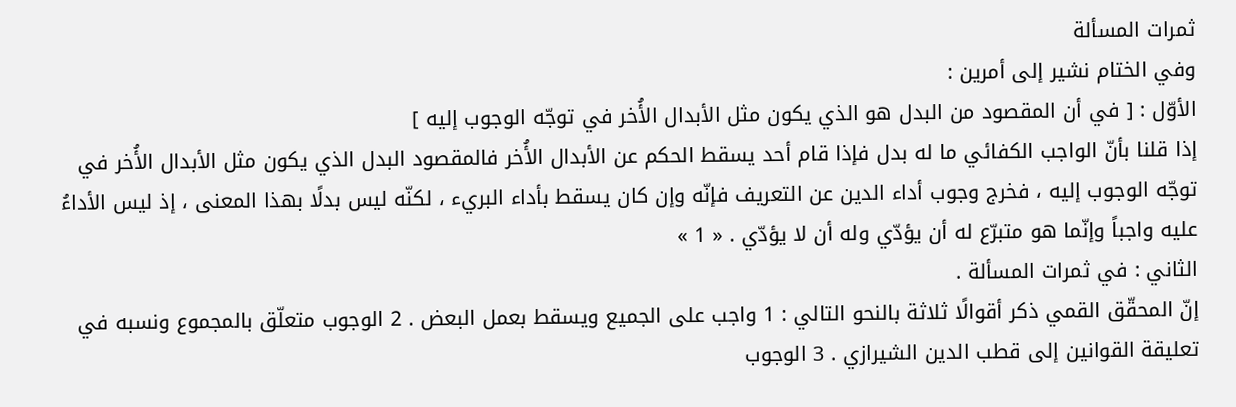ثمرات المسألة
وفي الختام نشير إلى أمرين :
الأوّل : [ في أن المقصود من البدل هو الذي يكون مثل الأبدال الأُخر في توجّه الوجوب إليه ]
إذا قلنا بأنّ الواجب الكفائي ما له بدل فإذا قام أحد يسقط الحكم عن الأبدال الأُخر فالمقصود البدل الذي يكون مثل الأبدال الأُخر في توجّه الوجوب إليه ، فخرج وجوب أداء الدين عن التعريف فإنّه وإن كان يسقط بأداء البريء ، لكنّه ليس بدلًا بهذا المعنى ، إذ ليس الأداءُ عليه واجباً وإنّما هو متبرّع له أن يؤدّي وله أن لا يؤدّي . « 1 »
الثاني : في ثمرات المسألة .
إنّ المحقّق القمي ذكر أقوالًا ثلاثة بالنحو التالي : 1 واجب على الجميع ويسقط بعمل البعض . 2 الوجوب متعلّق بالمجموع ونسبه في تعليقة القوانين إلى قطب الدين الشيرازي . 3 الوجوب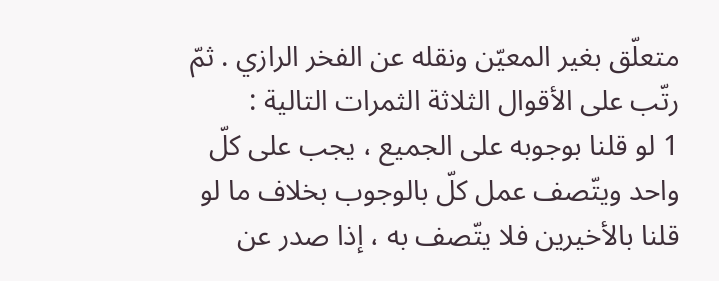متعلّق بغير المعيّن ونقله عن الفخر الرازي . ثمّ رتّب على الأقوال الثلاثة الثمرات التالية :
1 لو قلنا بوجوبه على الجميع ، يجب على كلّ واحد ويتّصف عمل كلّ بالوجوب بخلاف ما لو قلنا بالأخيرين فلا يتّصف به ، إذا صدر عن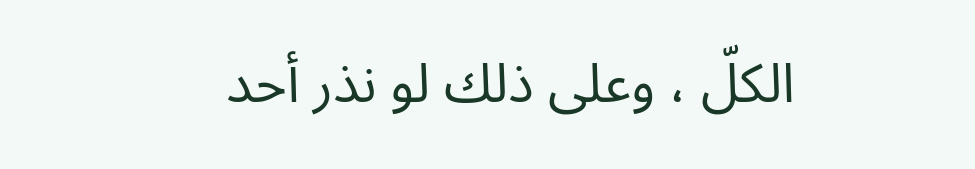الكلّ ، وعلى ذلك لو نذر أحد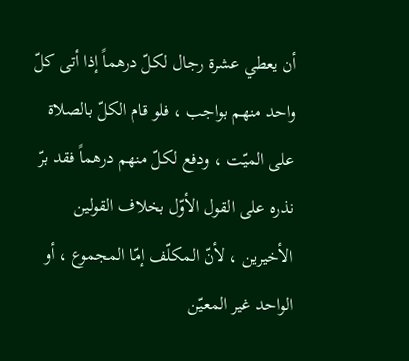أن يعطي عشرة رجال لكلّ درهماً إذا أتى كلّ واحد منهم بواجب ، فلو قام الكلّ بالصلاة على الميّت ، ودفع لكلّ منهم درهماً فقد برّ نذره على القول الأوّل بخلاف القولين الأخيرين ، لأنّ المكلّف إمّا المجموع ، أو الواحد غير المعيّن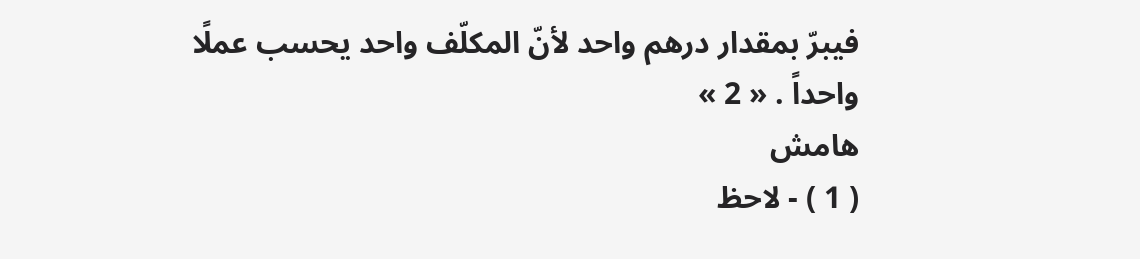فيبرّ بمقدار درهم واحد لأنّ المكلّف واحد يحسب عملًا واحداً . « 2 »
هامش
( 1 ) - لاحظ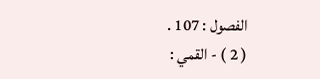الفصول : 107 .
( 2 ) - القمي :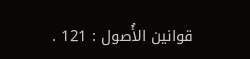قوانين الأُصول : 121 .